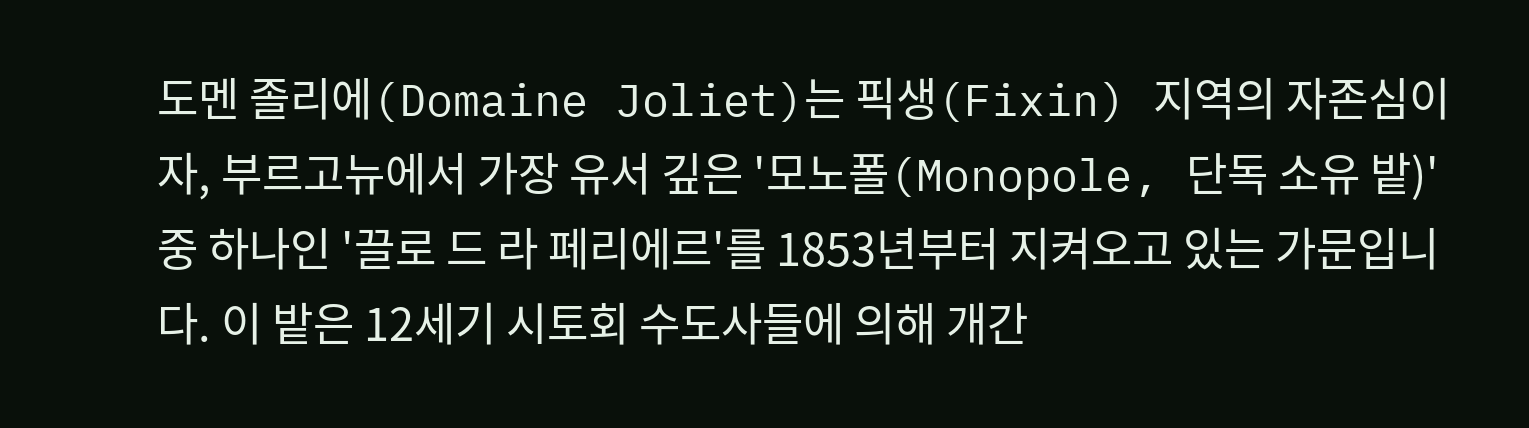도멘 졸리에(Domaine Joliet)는 픽생(Fixin) 지역의 자존심이자, 부르고뉴에서 가장 유서 깊은 '모노폴(Monopole, 단독 소유 밭)' 중 하나인 '끌로 드 라 페리에르'를 1853년부터 지켜오고 있는 가문입니다. 이 밭은 12세기 시토회 수도사들에 의해 개간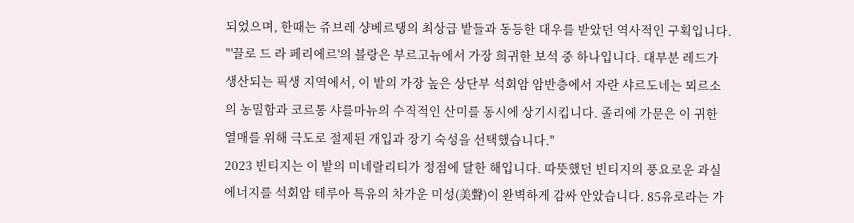되었으며, 한때는 쥬브레 샹베르탱의 최상급 밭들과 동등한 대우를 받았던 역사적인 구획입니다.
"'끌로 드 라 페리에르'의 블랑은 부르고뉴에서 가장 희귀한 보석 중 하나입니다. 대부분 레드가 생산되는 픽생 지역에서, 이 밭의 가장 높은 상단부 석회암 암반층에서 자란 샤르도네는 뫼르소의 농밀함과 코르통 샤를마뉴의 수직적인 산미를 동시에 상기시킵니다. 졸리에 가문은 이 귀한 열매를 위해 극도로 절제된 개입과 장기 숙성을 선택했습니다."
2023 빈티지는 이 밭의 미네랄리티가 정점에 달한 해입니다. 따뜻했던 빈티지의 풍요로운 과실 에너지를 석회암 테루아 특유의 차가운 미성(美聲)이 완벽하게 감싸 안았습니다. 85유로라는 가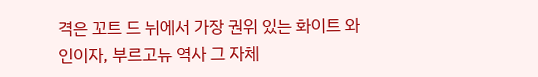격은 꼬트 드 뉘에서 가장 권위 있는 화이트 와인이자, 부르고뉴 역사 그 자체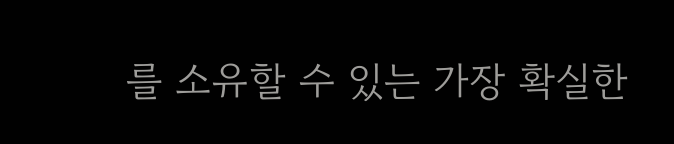를 소유할 수 있는 가장 확실한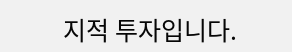지적 투자입니다.